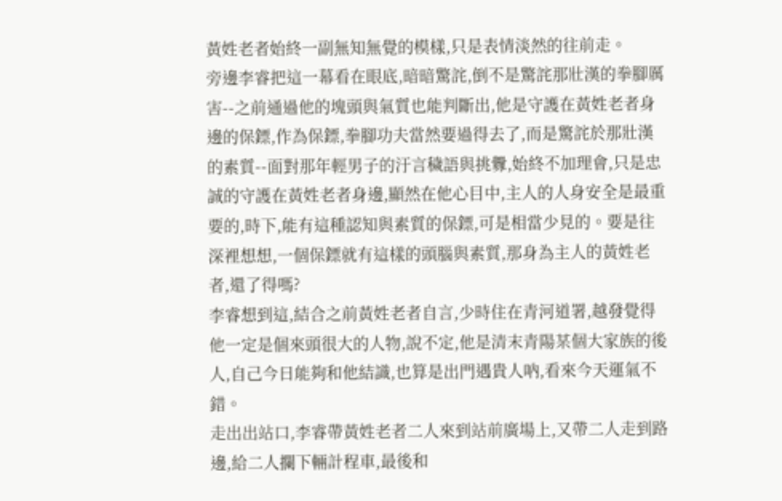黃姓老者始終一副無知無覺的模樣,只是表情淡然的往前走。
旁邊李睿把這一幕看在眼底,暗暗驚詫,倒不是驚詫那壯漢的拳腳厲害--之前通過他的塊頭與氣質也能判斷出,他是守護在黃姓老者身邊的保鏢,作為保鏢,拳腳功夫當然要過得去了,而是驚詫於那壯漢的素質--面對那年輕男子的汙言穢語與挑釁,始終不加理會,只是忠誠的守護在黃姓老者身邊,顯然在他心目中,主人的人身安全是最重要的,時下,能有這種認知與素質的保鏢,可是相當少見的。要是往深裡想想,一個保鏢就有這樣的頭腦與素質,那身為主人的黃姓老者,還了得嗎?
李睿想到這,結合之前黃姓老者自言,少時住在青河道署,越發覺得他一定是個來頭很大的人物,說不定,他是清末青陽某個大家族的後人,自己今日能夠和他結識,也算是出門遇貴人吶,看來今天運氣不錯。
走出出站口,李睿帶黃姓老者二人來到站前廣場上,又帶二人走到路邊,給二人攔下輛計程車,最後和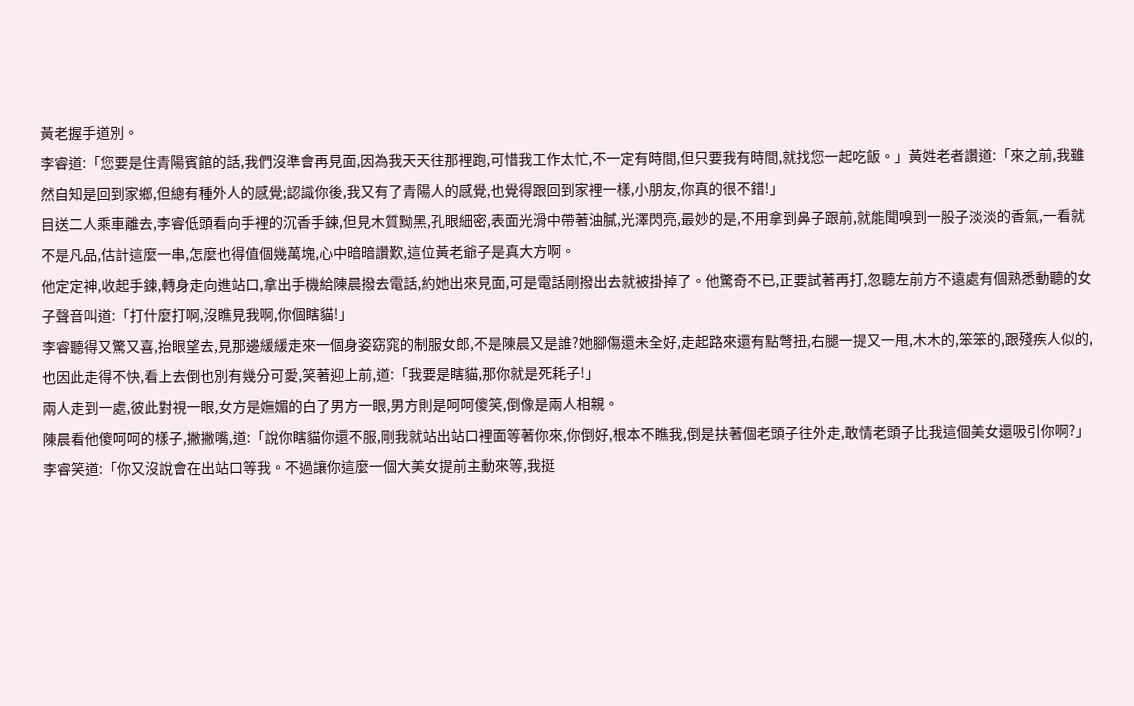黃老握手道別。
李睿道:「您要是住青陽賓館的話,我們沒準會再見面,因為我天天往那裡跑,可惜我工作太忙,不一定有時間,但只要我有時間,就找您一起吃飯。」黃姓老者讚道:「來之前,我雖然自知是回到家鄉,但總有種外人的感覺;認識你後,我又有了青陽人的感覺,也覺得跟回到家裡一樣,小朋友,你真的很不錯!」
目送二人乘車離去,李睿低頭看向手裡的沉香手鍊,但見木質黝黑,孔眼細密,表面光滑中帶著油膩,光澤閃亮,最妙的是,不用拿到鼻子跟前,就能聞嗅到一股子淡淡的香氣,一看就不是凡品,估計這麼一串,怎麼也得值個幾萬塊,心中暗暗讚歎,這位黃老爺子是真大方啊。
他定定神,收起手鍊,轉身走向進站口,拿出手機給陳晨撥去電話,約她出來見面,可是電話剛撥出去就被掛掉了。他驚奇不已,正要試著再打,忽聽左前方不遠處有個熟悉動聽的女子聲音叫道:「打什麼打啊,沒瞧見我啊,你個瞎貓!」
李睿聽得又驚又喜,抬眼望去,見那邊緩緩走來一個身姿窈窕的制服女郎,不是陳晨又是誰?她腳傷還未全好,走起路來還有點彆扭,右腿一提又一甩,木木的,笨笨的,跟殘疾人似的,也因此走得不快,看上去倒也別有幾分可愛,笑著迎上前,道:「我要是瞎貓,那你就是死耗子!」
兩人走到一處,彼此對視一眼,女方是嫵媚的白了男方一眼,男方則是呵呵傻笑,倒像是兩人相親。
陳晨看他傻呵呵的樣子,撇撇嘴,道:「說你瞎貓你還不服,剛我就站出站口裡面等著你來,你倒好,根本不瞧我,倒是扶著個老頭子往外走,敢情老頭子比我這個美女還吸引你啊?」李睿笑道:「你又沒說會在出站口等我。不過讓你這麼一個大美女提前主動來等,我挺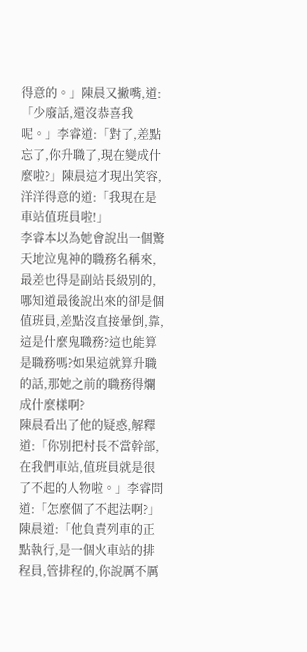得意的。」陳晨又撇嘴,道:「少廢話,還沒恭喜我呢。」李睿道:「對了,差點忘了,你升職了,現在變成什麼啦?」陳晨這才現出笑容,洋洋得意的道:「我現在是車站值班員啦!」
李睿本以為她會說出一個驚天地泣鬼神的職務名稱來,最差也得是副站長級別的,哪知道最後說出來的卻是個值班員,差點沒直接暈倒,靠,這是什麼鬼職務?這也能算是職務嗎?如果這就算升職的話,那她之前的職務得爛成什麼樣啊?
陳晨看出了他的疑惑,解釋道:「你別把村長不當幹部,在我們車站,值班員就是很了不起的人物啦。」李睿問道:「怎麼個了不起法啊?」陳晨道:「他負責列車的正點執行,是一個火車站的排程員,管排程的,你說厲不厲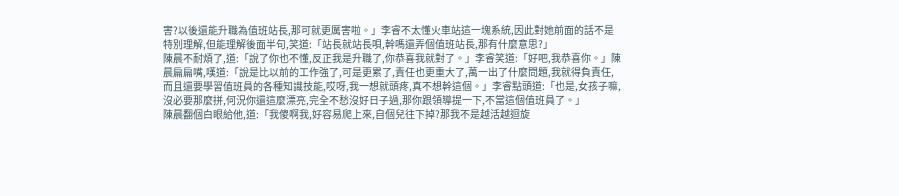害?以後還能升職為值班站長,那可就更厲害啦。」李睿不太懂火車站這一塊系統,因此對她前面的話不是特別理解,但能理解後面半句,笑道:「站長就站長唄,幹嗎還弄個值班站長,那有什麼意思?」
陳晨不耐煩了,道:「說了你也不懂,反正我是升職了,你恭喜我就對了。」李睿笑道:「好吧,我恭喜你。」陳晨扁扁嘴,嘆道:「說是比以前的工作強了,可是更累了,責任也更重大了,萬一出了什麼問題,我就得負責任,而且還要學習值班員的各種知識技能,哎呀,我一想就頭疼,真不想幹這個。」李睿點頭道:「也是,女孩子嘛,沒必要那麼拼,何況你還這麼漂亮,完全不愁沒好日子過,那你跟領導提一下,不當這個值班員了。」
陳晨翻個白眼給他,道:「我傻啊我,好容易爬上來,自個兒往下掉?那我不是越活越迴旋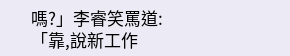嗎?」李睿笑罵道:「靠,說新工作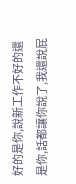好的是你,說新工作不好的還是你,話都讓你說了,我還說屁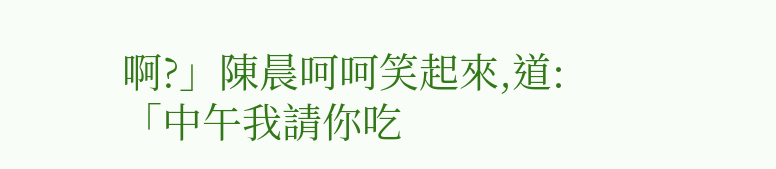啊?」陳晨呵呵笑起來,道:「中午我請你吃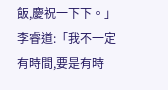飯,慶祝一下下。」李睿道:「我不一定有時間,要是有時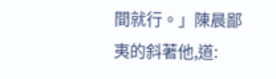間就行。」陳晨鄙夷的斜著他,道: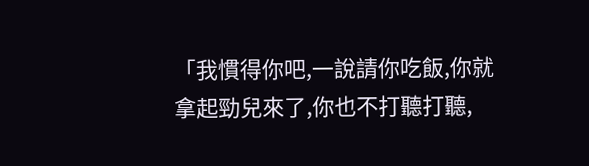「我慣得你吧,一說請你吃飯,你就拿起勁兒來了,你也不打聽打聽,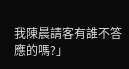我陳晨請客有誰不答應的嗎?」